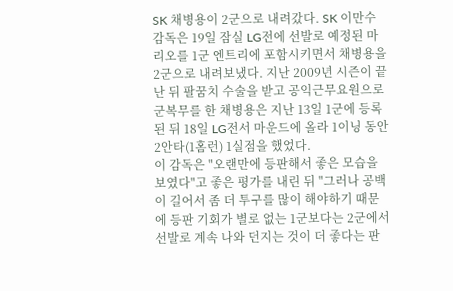SK 채병용이 2군으로 내려갔다. SK 이만수 감독은 19일 잠실 LG전에 선발로 예정된 마리오를 1군 엔트리에 포함시키면서 채병용을 2군으로 내려보냈다. 지난 2009년 시즌이 끝난 뒤 팔꿈치 수술을 받고 공익근무요원으로 군복무를 한 채병용은 지난 13일 1군에 등록된 뒤 18일 LG전서 마운드에 올라 1이닝 동안 2안타(1홈런) 1실점을 했었다.
이 감독은 "오랜만에 등판해서 좋은 모습을 보였다"고 좋은 평가를 내린 뒤 "그러나 공백이 길어서 좀 더 투구를 많이 해야하기 때문에 등판 기회가 별로 없는 1군보다는 2군에서 선발로 계속 나와 던지는 것이 더 좋다는 판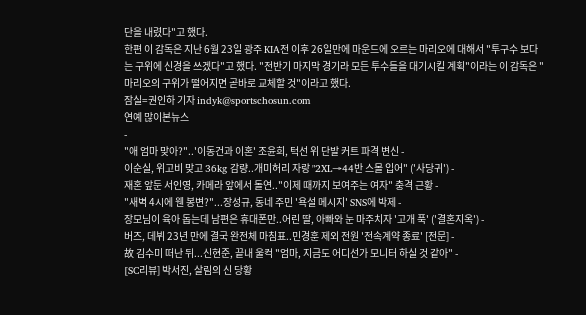단을 내렸다"고 했다.
한편 이 감독은 지난 6월 23일 광주 KIA전 이후 26일만에 마운드에 오르는 마리오에 대해서 "투구수 보다는 구위에 신경을 쓰겠다"고 했다. "전반기 마지막 경기라 모든 투수들을 대기시킬 계획"이라는 이 감독은 "마리오의 구위가 떨어지면 곧바로 교체할 것"이라고 했다.
잠실=권인하 기자 indyk@sportschosun.com
연예 많이본뉴스
-
"애 엄마 맞아?"..'이동건과 이혼' 조윤희, 턱선 위 단발 커트 파격 변신 -
이순실, 위고비 맞고 36kg 감량..개미허리 자랑 "2XL→44반 스몰 입어" ('사당귀') -
재혼 앞둔 서인영, 카메라 앞에서 돌연.."이제 때까지 보여주는 여자" 충격 근황 -
"새벽 4시에 웬 봉변?"...장성규, 동네 주민 '욕설 메시지' SNS에 박제 -
장모님이 육아 돕는데 남편은 휴대폰만..어린 딸, 아빠와 눈 마주치자 '고개 푹' ('결혼지옥') -
버즈, 데뷔 23년 만에 결국 완전체 마침표..민경훈 제외 전원 '전속계약 종료' [전문] -
故 김수미 떠난 뒤...신현준, 끝내 울컥 "엄마, 지금도 어디선가 모니터 하실 것 같아" -
[SC리뷰] 박서진, 살림의 신 당황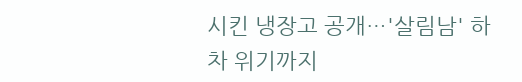시킨 냉장고 공개…'살림남' 하차 위기까지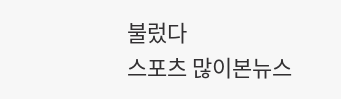불렀다
스포츠 많이본뉴스